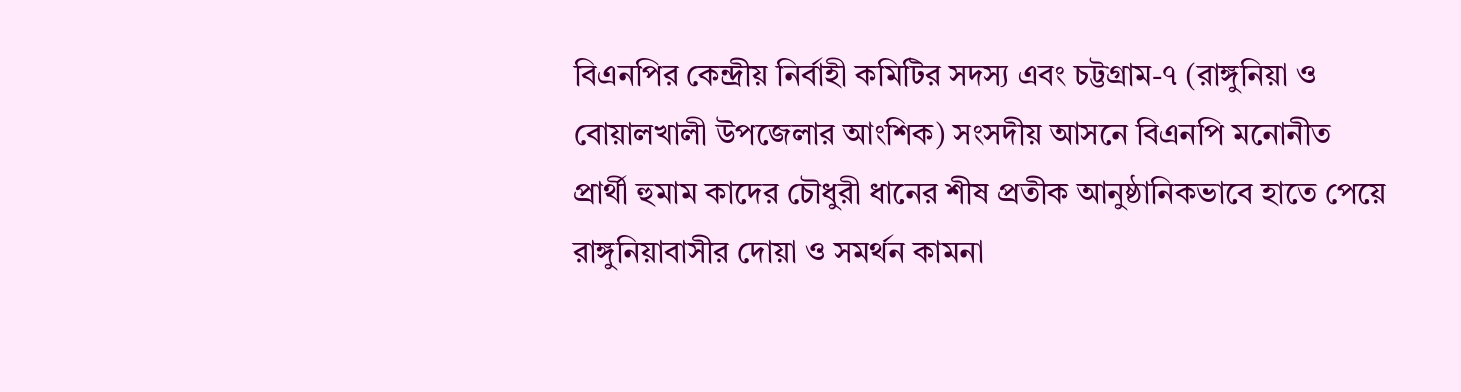বিএনপির কেন্দ্রীয় নির্বাহী কমিটির সদস্য এবং চট্টগ্রাম-৭ (রাঙ্গুনিয়া ও বোয়ালখালী উপজেলার আংশিক) সংসদীয় আসনে বিএনপি মনোনীত প্রার্থী হুমাম কাদের চৌধুরী ধানের শীষ প্রতীক আনুষ্ঠানিকভাবে হাতে পেয়ে রাঙ্গুনিয়াবাসীর দোয়া ও সমর্থন কামনা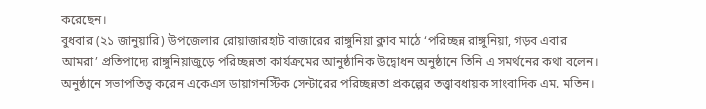করেছেন।
বুধবার (২১ জানুয়ারি) উপজেলার রোয়াজারহাট বাজারের রাঙ্গুনিয়া ক্লাব মাঠে ‘পরিচ্ছন্ন রাঙ্গুনিয়া, গড়ব এবার আমরা’ প্রতিপাদ্যে রাঙ্গুনিয়াজুড়ে পরিচ্ছন্নতা কার্যক্রমের আনুষ্ঠানিক উদ্বোধন অনুষ্ঠানে তিনি এ সমর্থনের কথা বলেন।
অনুষ্ঠানে সভাপতিত্ব করেন একেএস ডায়াগনস্টিক সেন্টারের পরিচ্ছন্নতা প্রকল্পের তত্ত্বাবধায়ক সাংবাদিক এম. মতিন।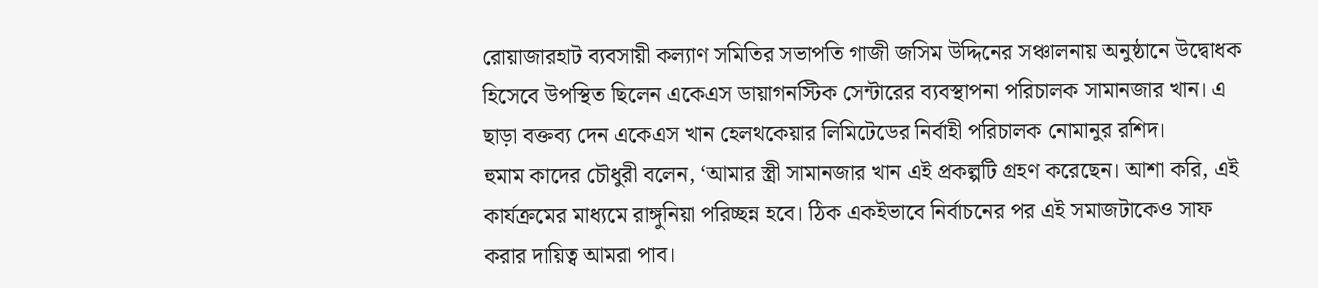রোয়াজারহাট ব্যবসায়ী কল্যাণ সমিতির সভাপতি গাজী জসিম উদ্দিনের সঞ্চালনায় অনুষ্ঠানে উদ্বোধক হিসেবে উপস্থিত ছিলেন একেএস ডায়াগনস্টিক সেন্টারের ব্যবস্থাপনা পরিচালক সামানজার খান। এ ছাড়া বক্তব্য দেন একেএস খান হেলথকেয়ার লিমিটেডের নির্বাহী পরিচালক নোমানুর রশিদ।
হুমাম কাদের চৌধুরী বলেন, ‘আমার স্ত্রী সামানজার খান এই প্রকল্পটি গ্রহণ করেছেন। আশা করি, এই কার্যক্রমের মাধ্যমে রাঙ্গুনিয়া পরিচ্ছন্ন হবে। ঠিক একইভাবে নির্বাচনের পর এই সমাজটাকেও সাফ করার দায়িত্ব আমরা পাব।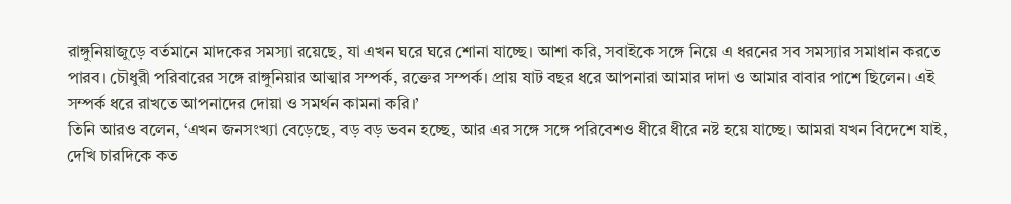রাঙ্গুনিয়াজুড়ে বর্তমানে মাদকের সমস্যা রয়েছে, যা এখন ঘরে ঘরে শোনা যাচ্ছে। আশা করি, সবাইকে সঙ্গে নিয়ে এ ধরনের সব সমস্যার সমাধান করতে পারব। চৌধুরী পরিবারের সঙ্গে রাঙ্গুনিয়ার আত্মার সম্পর্ক, রক্তের সম্পর্ক। প্রায় ষাট বছর ধরে আপনারা আমার দাদা ও আমার বাবার পাশে ছিলেন। এই সম্পর্ক ধরে রাখতে আপনাদের দোয়া ও সমর্থন কামনা করি।’
তিনি আরও বলেন, ‘এখন জনসংখ্যা বেড়েছে, বড় বড় ভবন হচ্ছে, আর এর সঙ্গে সঙ্গে পরিবেশও ধীরে ধীরে নষ্ট হয়ে যাচ্ছে। আমরা যখন বিদেশে যাই, দেখি চারদিকে কত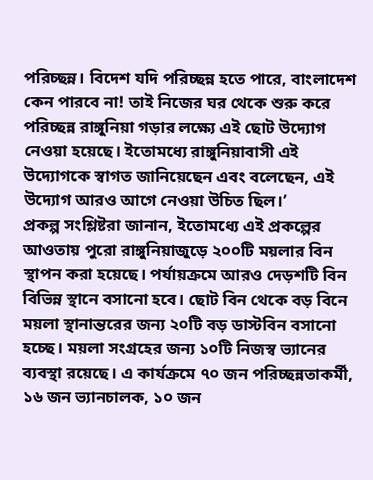পরিচ্ছন্ন। বিদেশ যদি পরিচ্ছন্ন হতে পারে, বাংলাদেশ কেন পারবে না! তাই নিজের ঘর থেকে শুরু করে পরিচ্ছন্ন রাঙ্গুনিয়া গড়ার লক্ষ্যে এই ছোট উদ্যোগ নেওয়া হয়েছে। ইতোমধ্যে রাঙ্গুনিয়াবাসী এই উদ্যোগকে স্বাগত জানিয়েছেন এবং বলেছেন, এই উদ্যোগ আরও আগে নেওয়া উচিত ছিল।’
প্রকল্প সংশ্লিষ্টরা জানান, ইতোমধ্যে এই প্রকল্পের আওতায় পুরো রাঙ্গুনিয়াজুড়ে ২০০টি ময়লার বিন স্থাপন করা হয়েছে। পর্যায়ক্রমে আরও দেড়শটি বিন বিভিন্ন স্থানে বসানো হবে। ছোট বিন থেকে বড় বিনে ময়লা স্থানান্তরের জন্য ২০টি বড় ডাস্টবিন বসানো হচ্ছে। ময়লা সংগ্রহের জন্য ১০টি নিজস্ব ভ্যানের ব্যবস্থা রয়েছে। এ কার্যক্রমে ৭০ জন পরিচ্ছন্নতাকর্মী, ১৬ জন ভ্যানচালক, ১০ জন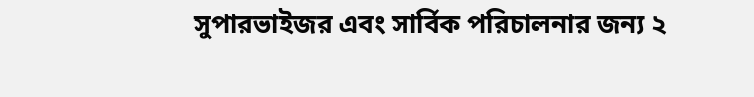সুপারভাইজর এবং সার্বিক পরিচালনার জন্য ২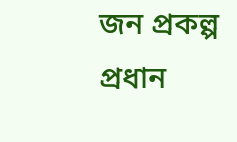জন প্রকল্প প্রধান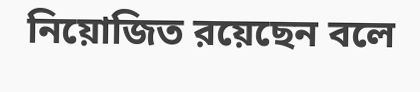নিয়োজিত রয়েছেন বলে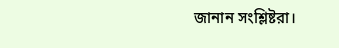জানান সংশ্লিষ্টরা।